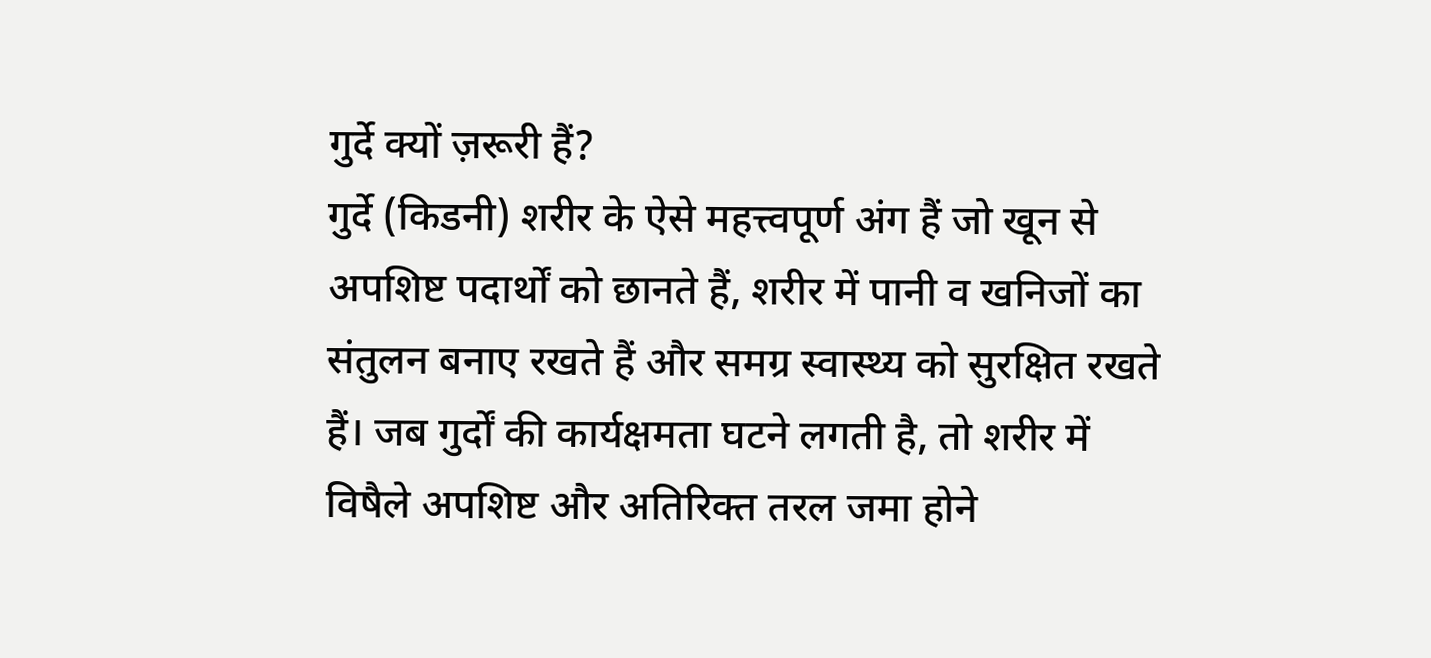गुर्दे क्यों ज़रूरी हैं?
गुर्दे (किडनी) शरीर के ऐसे महत्त्वपूर्ण अंग हैं जो खून से अपशिष्ट पदार्थों को छानते हैं, शरीर में पानी व खनिजों का संतुलन बनाए रखते हैं और समग्र स्वास्थ्य को सुरक्षित रखते हैं। जब गुर्दों की कार्यक्षमता घटने लगती है, तो शरीर में विषैले अपशिष्ट और अतिरिक्त तरल जमा होने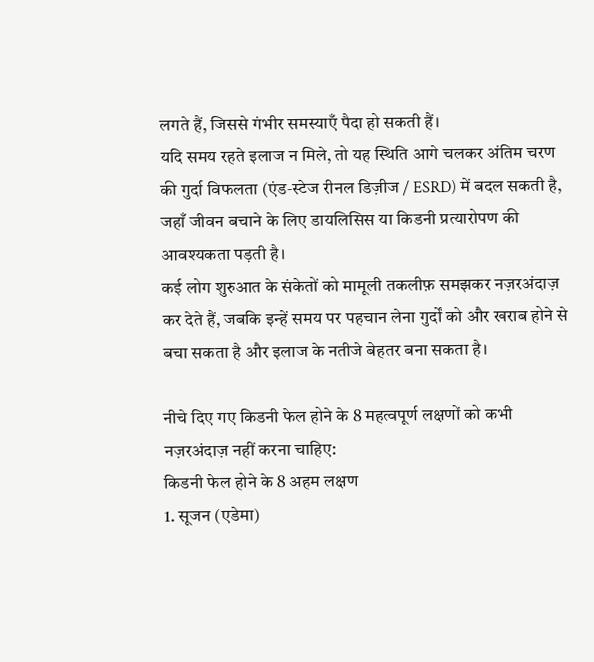लगते हैं, जिससे गंभीर समस्याएँ पैदा हो सकती हैं।
यदि समय रहते इलाज न मिले, तो यह स्थिति आगे चलकर अंतिम चरण की गुर्दा विफलता (एंड‑स्टेज रीनल डिज़ीज / ESRD) में बदल सकती है, जहाँ जीवन बचाने के लिए डायलिसिस या किडनी प्रत्यारोपण की आवश्यकता पड़ती है।
कई लोग शुरुआत के संकेतों को मामूली तकलीफ़ समझकर नज़रअंदाज़ कर देते हैं, जबकि इन्हें समय पर पहचान लेना गुर्दों को और खराब होने से बचा सकता है और इलाज के नतीजे बेहतर बना सकता है।

नीचे दिए गए किडनी फेल होने के 8 महत्वपूर्ण लक्षणों को कभी नज़रअंदाज़ नहीं करना चाहिए:
किडनी फेल होने के 8 अहम लक्षण
1. सूजन (एडेमा)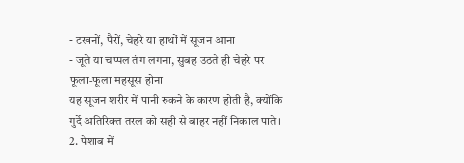- टखनों, पैरों, चेहरे या हाथों में सूजन आना
- जूते या चप्पल तंग लगना, सुबह उठते ही चेहरे पर फूला‑फूला महसूस होना
यह सूजन शरीर में पानी रुकने के कारण होती है, क्योंकि गुर्दे अतिरिक्त तरल को सही से बाहर नहीं निकाल पाते।
2. पेशाब में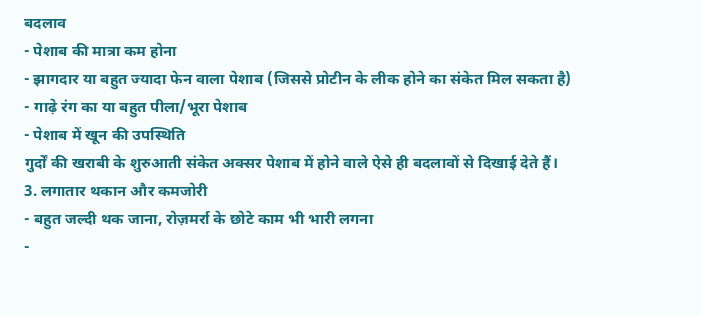बदलाव
- पेशाब की मात्रा कम होना
- झागदार या बहुत ज्यादा फेन वाला पेशाब (जिससे प्रोटीन के लीक होने का संकेत मिल सकता है)
- गाढ़े रंग का या बहुत पीला/भूरा पेशाब
- पेशाब में खून की उपस्थिति
गुर्दों की खराबी के शुरुआती संकेत अक्सर पेशाब में होने वाले ऐसे ही बदलावों से दिखाई देते हैं।
3. लगातार थकान और कमजोरी
- बहुत जल्दी थक जाना, रोज़मर्रा के छोटे काम भी भारी लगना
-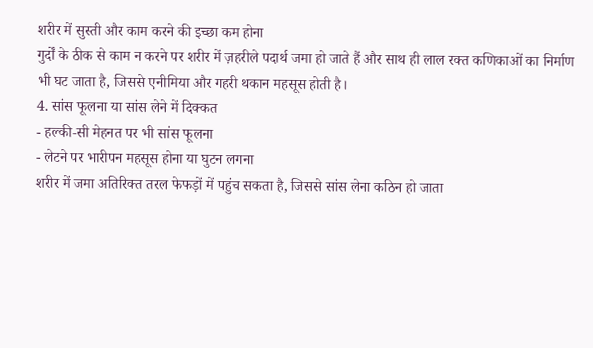शरीर में सुस्ती और काम करने की इच्छा कम होना
गुर्दों के ठीक से काम न करने पर शरीर में ज़हरीले पदार्थ जमा हो जाते हैं और साथ ही लाल रक्त कणिकाओं का निर्माण भी घट जाता है, जिससे एनीमिया और गहरी थकान महसूस होती है।
4. सांस फूलना या सांस लेने में दिक्कत
- हल्की‑सी मेहनत पर भी सांस फूलना
- लेटने पर भारीपन महसूस होना या घुटन लगना
शरीर में जमा अतिरिक्त तरल फेफड़ों में पहुंच सकता है, जिससे सांस लेना कठिन हो जाता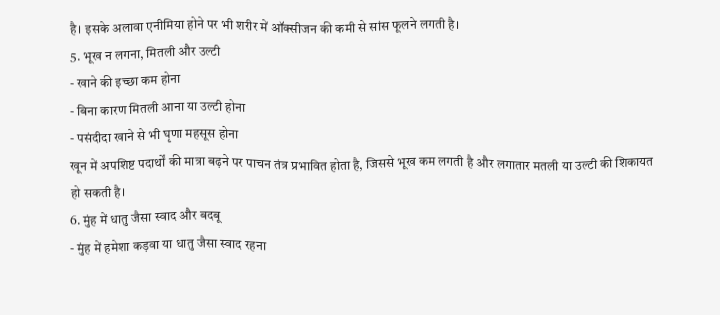है। इसके अलावा एनीमिया होने पर भी शरीर में ऑक्सीजन की कमी से सांस फूलने लगती है।
5. भूख न लगना, मितली और उल्टी
- खाने की इच्छा कम होना
- बिना कारण मितली आना या उल्टी होना
- पसंदीदा खाने से भी घृणा महसूस होना
खून में अपशिष्ट पदार्थों की मात्रा बढ़ने पर पाचन तंत्र प्रभावित होता है, जिससे भूख कम लगती है और लगातार मतली या उल्टी की शिकायत हो सकती है।
6. मुंह में धातु जैसा स्वाद और बदबू
- मुंह में हमेशा कड़वा या धातु जैसा स्वाद रहना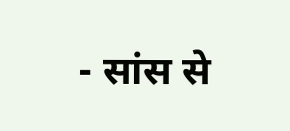- सांस से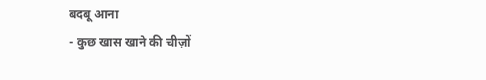बदबू आना
- कुछ खास खाने की चीज़ों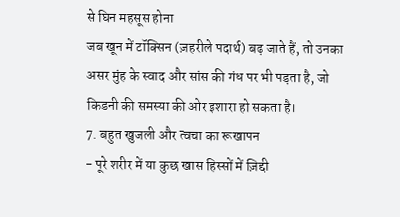से घिन महसूस होना
जब खून में टॉक्सिन (ज़हरीले पदार्थ) बढ़ जाते हैं, तो उनका असर मुंह के स्वाद और सांस की गंध पर भी पड़ता है, जो किडनी की समस्या की ओर इशारा हो सकता है।
7. बहुत खुजली और त्वचा का रूखापन
- पूरे शरीर में या कुछ खास हिस्सों में ज़िद्दी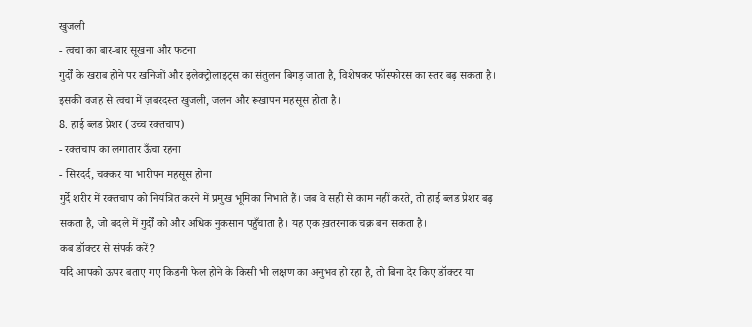खुजली
- त्वचा का बार‑बार सूखना और फटना
गुर्दों के खराब होने पर खनिजों और इलेक्ट्रोलाइट्स का संतुलन बिगड़ जाता है, विशेषकर फॉस्फोरस का स्तर बढ़ सकता है। इसकी वजह से त्वचा में ज़बरदस्त खुजली, जलन और रूखापन महसूस होता है।
8. हाई ब्लड प्रेशर (उच्च रक्तचाप)
- रक्तचाप का लगातार ऊँचा रहना
- सिरदर्द, चक्कर या भारीपन महसूस होना
गुर्दे शरीर में रक्तचाप को नियंत्रित करने में प्रमुख भूमिका निभाते हैं। जब वे सही से काम नहीं करते, तो हाई ब्लड प्रेशर बढ़ सकता है, जो बदले में गुर्दों को और अधिक नुकसान पहुँचाता है। यह एक ख़तरनाक चक्र बन सकता है।
कब डॉक्टर से संपर्क करें?
यदि आपको ऊपर बताए गए किडनी फेल होने के किसी भी लक्षण का अनुभव हो रहा है, तो बिना देर किए डॉक्टर या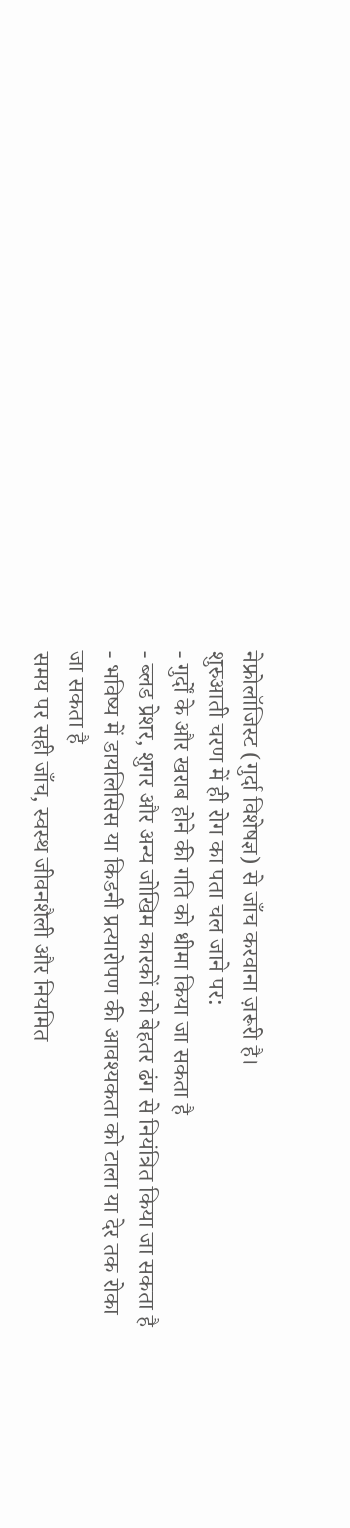नेफ्रोलॉजिस्ट (गुर्दा विशेषज्ञ) से जाँच करवाना ज़रूरी है।
शुरुआती चरण में ही रोग का पता चल जाने पर:
- गुर्दों के और खराब होने की गति को धीमा किया जा सकता है
- ब्लड प्रेशर, शुगर और अन्य जोखिम कारकों को बेहतर ढंग से नियंत्रित किया जा सकता है
- भविष्य में डायलिसिस या किडनी प्रत्यारोपण की आवश्यकता को टाला या देर तक रोका जा सकता है
समय पर सही जाँच, स्वस्थ जीवनशैली और नियमित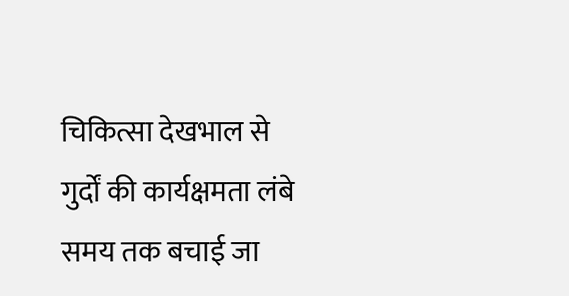चिकित्सा देखभाल से गुर्दों की कार्यक्षमता लंबे समय तक बचाई जा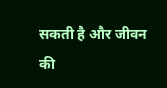सकती है और जीवन की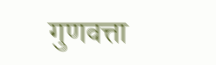गुणवत्ता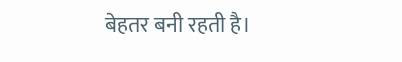बेहतर बनी रहती है।